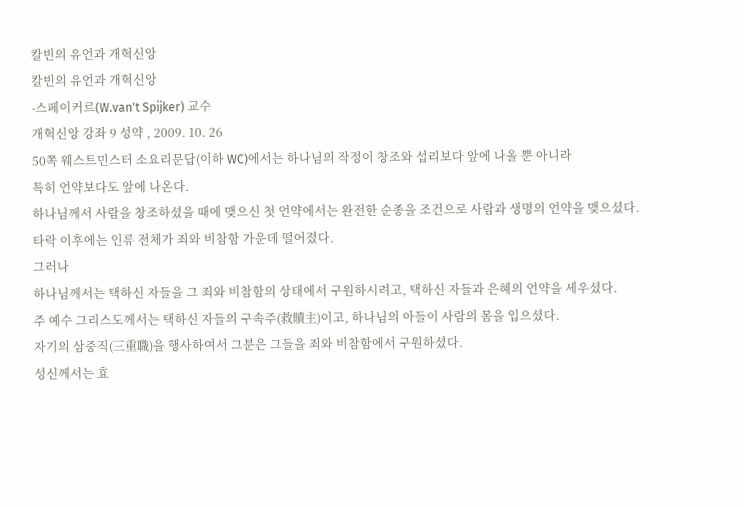칼빈의 유언과 개혁신앙
칼빈의 유언과 개혁신앙
-스페이커르(W.van't Spijker) 교수
개혁신앙 강좌 9 성약 , 2009. 10. 26
50쪽 웨스트민스터 소요리문답(이하 WC)에서는 하나님의 작정이 창조와 섭리보다 앞에 나올 뿐 아니라
특히 언약보다도 앞에 나온다.
하나님께서 사람을 창조하셨을 때에 맺으신 첫 언약에서는 완전한 순종을 조건으로 사람과 생명의 언약을 맺으셨다.
타락 이후에는 인류 전체가 죄와 비참함 가운데 떨어졌다.
그러나
하나님께서는 택하신 자들을 그 죄와 비참함의 상태에서 구원하시려고, 택하신 자들과 은혜의 언약을 세우셨다.
주 예수 그리스도께서는 택하신 자들의 구속주(救贖主)이고, 하나님의 아들이 사람의 몸을 입으셨다.
자기의 삼중직(三重職)을 행사하여서 그분은 그들을 죄와 비참함에서 구원하셨다.
성신께서는 효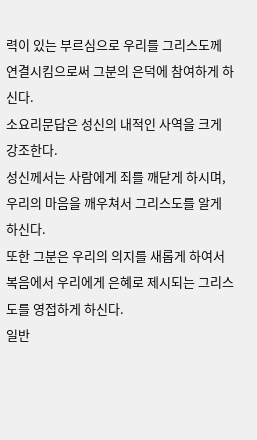력이 있는 부르심으로 우리를 그리스도께 연결시킴으로써 그분의 은덕에 참여하게 하신다.
소요리문답은 성신의 내적인 사역을 크게 강조한다.
성신께서는 사람에게 죄를 깨닫게 하시며, 우리의 마음을 깨우쳐서 그리스도를 알게 하신다.
또한 그분은 우리의 의지를 새롭게 하여서 복음에서 우리에게 은혜로 제시되는 그리스도를 영접하게 하신다.
일반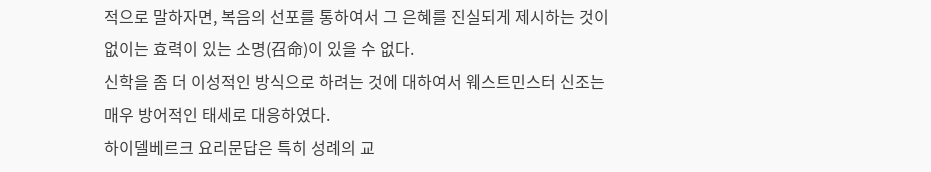적으로 말하자면, 복음의 선포를 통하여서 그 은혜를 진실되게 제시하는 것이 없이는 효력이 있는 소명(召命)이 있을 수 없다.
신학을 좀 더 이성적인 방식으로 하려는 것에 대하여서 웨스트민스터 신조는 매우 방어적인 태세로 대응하였다.
하이델베르크 요리문답은 특히 성례의 교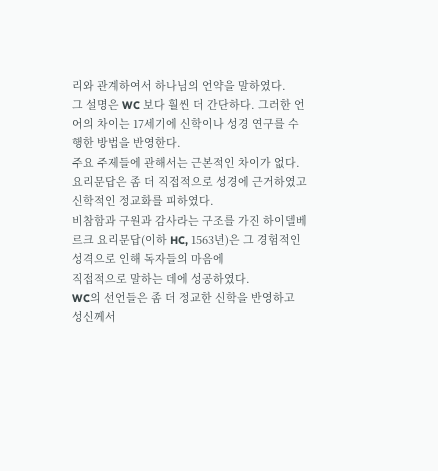리와 관계하여서 하나님의 언약을 말하였다.
그 설명은 WC 보다 훨씬 더 간단하다. 그러한 언어의 차이는 17세기에 신학이나 성경 연구를 수행한 방법을 반영한다.
주요 주제들에 관해서는 근본적인 차이가 없다.
요리문답은 좀 더 직접적으로 성경에 근거하였고 신학적인 정교화를 피하였다.
비참함과 구원과 감사라는 구조를 가진 하이델베르크 요리문답(이하 HC, 1563년)은 그 경험적인 성격으로 인해 독자들의 마음에
직접적으로 말하는 데에 성공하였다.
WC의 선언들은 좀 더 정교한 신학을 반영하고 성신께서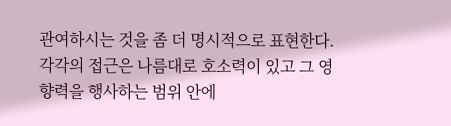관여하시는 것을 좀 더 명시적으로 표현한다.
각각의 접근은 나름대로 호소력이 있고 그 영향력을 행사하는 범위 안에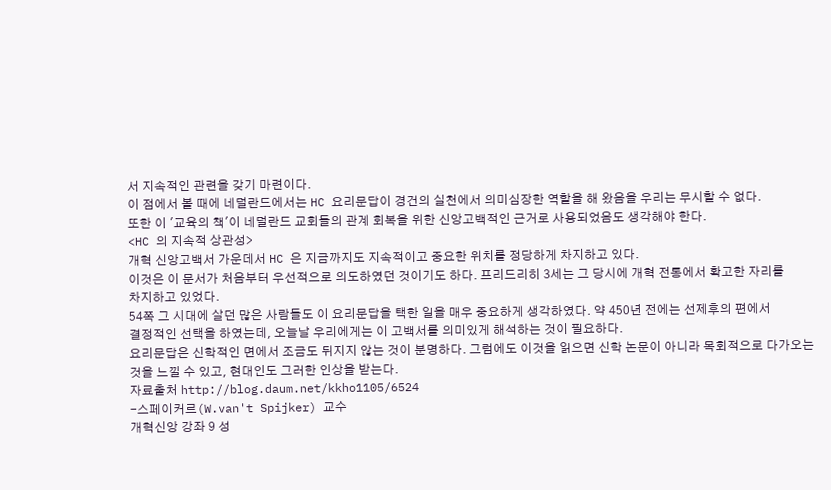서 지속적인 관련을 갖기 마련이다.
이 점에서 볼 때에 네덜란드에서는 HC 요리문답이 경건의 실천에서 의미심장한 역할을 해 왔음을 우리는 무시할 수 없다.
또한 이 '교육의 책'이 네덜란드 교회들의 관계 회복을 위한 신앙고백적인 근거로 사용되었음도 생각해야 한다.
<HC 의 지속적 상관성>
개혁 신앙고백서 가운데서 HC 은 지금까지도 지속적이고 중요한 위치를 정당하게 차지하고 있다.
이것은 이 문서가 처음부터 우선적으로 의도하였던 것이기도 하다. 프리드리히 3세는 그 당시에 개혁 전통에서 확고한 자리를
차지하고 있었다.
54쪽 그 시대에 살던 많은 사람들도 이 요리문답을 택한 일을 매우 중요하게 생각하였다. 약 450년 전에는 선제후의 편에서
결정적인 선택을 하였는데, 오늘날 우리에게는 이 고백서를 의미있게 해석하는 것이 필요하다.
요리문답은 신학적인 면에서 조금도 뒤지지 않는 것이 분명하다. 그럼에도 이것을 읽으면 신학 논문이 아니라 목회적으로 다가오는
것을 느낄 수 있고, 현대인도 그러한 인상을 받는다.
자료출처 http://blog.daum.net/kkho1105/6524
-스페이커르(W.van't Spijker) 교수
개혁신앙 강좌 9 성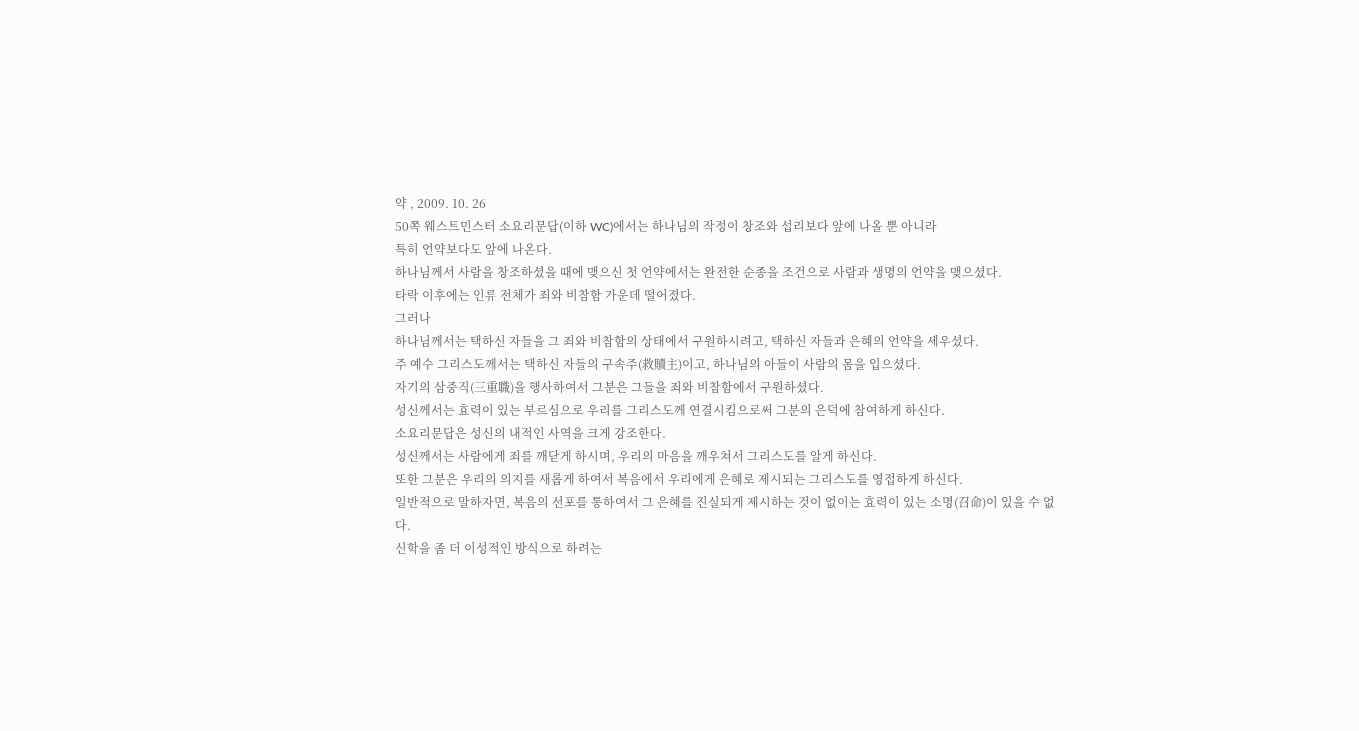약 , 2009. 10. 26
50쪽 웨스트민스터 소요리문답(이하 WC)에서는 하나님의 작정이 창조와 섭리보다 앞에 나올 뿐 아니라
특히 언약보다도 앞에 나온다.
하나님께서 사람을 창조하셨을 때에 맺으신 첫 언약에서는 완전한 순종을 조건으로 사람과 생명의 언약을 맺으셨다.
타락 이후에는 인류 전체가 죄와 비참함 가운데 떨어졌다.
그러나
하나님께서는 택하신 자들을 그 죄와 비참함의 상태에서 구원하시려고, 택하신 자들과 은혜의 언약을 세우셨다.
주 예수 그리스도께서는 택하신 자들의 구속주(救贖主)이고, 하나님의 아들이 사람의 몸을 입으셨다.
자기의 삼중직(三重職)을 행사하여서 그분은 그들을 죄와 비참함에서 구원하셨다.
성신께서는 효력이 있는 부르심으로 우리를 그리스도께 연결시킴으로써 그분의 은덕에 참여하게 하신다.
소요리문답은 성신의 내적인 사역을 크게 강조한다.
성신께서는 사람에게 죄를 깨닫게 하시며, 우리의 마음을 깨우쳐서 그리스도를 알게 하신다.
또한 그분은 우리의 의지를 새롭게 하여서 복음에서 우리에게 은혜로 제시되는 그리스도를 영접하게 하신다.
일반적으로 말하자면, 복음의 선포를 통하여서 그 은혜를 진실되게 제시하는 것이 없이는 효력이 있는 소명(召命)이 있을 수 없다.
신학을 좀 더 이성적인 방식으로 하려는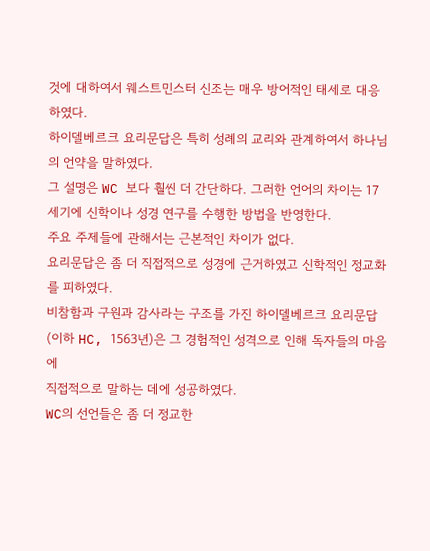것에 대하여서 웨스트민스터 신조는 매우 방어적인 태세로 대응하였다.
하이델베르크 요리문답은 특히 성례의 교리와 관계하여서 하나님의 언약을 말하였다.
그 설명은 WC 보다 훨씬 더 간단하다. 그러한 언어의 차이는 17세기에 신학이나 성경 연구를 수행한 방법을 반영한다.
주요 주제들에 관해서는 근본적인 차이가 없다.
요리문답은 좀 더 직접적으로 성경에 근거하였고 신학적인 정교화를 피하였다.
비참함과 구원과 감사라는 구조를 가진 하이델베르크 요리문답(이하 HC, 1563년)은 그 경험적인 성격으로 인해 독자들의 마음에
직접적으로 말하는 데에 성공하였다.
WC의 선언들은 좀 더 정교한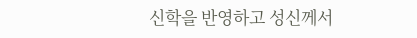신학을 반영하고 성신께서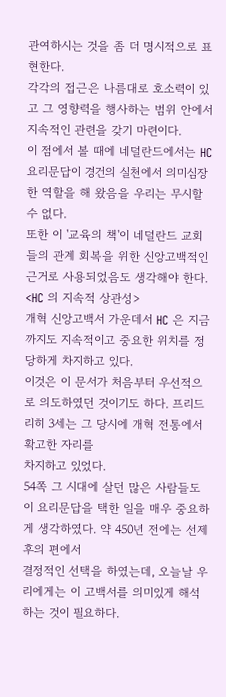관여하시는 것을 좀 더 명시적으로 표현한다.
각각의 접근은 나름대로 호소력이 있고 그 영향력을 행사하는 범위 안에서 지속적인 관련을 갖기 마련이다.
이 점에서 볼 때에 네덜란드에서는 HC 요리문답이 경건의 실천에서 의미심장한 역할을 해 왔음을 우리는 무시할 수 없다.
또한 이 '교육의 책'이 네덜란드 교회들의 관계 회복을 위한 신앙고백적인 근거로 사용되었음도 생각해야 한다.
<HC 의 지속적 상관성>
개혁 신앙고백서 가운데서 HC 은 지금까지도 지속적이고 중요한 위치를 정당하게 차지하고 있다.
이것은 이 문서가 처음부터 우선적으로 의도하였던 것이기도 하다. 프리드리히 3세는 그 당시에 개혁 전통에서 확고한 자리를
차지하고 있었다.
54쪽 그 시대에 살던 많은 사람들도 이 요리문답을 택한 일을 매우 중요하게 생각하였다. 약 450년 전에는 선제후의 편에서
결정적인 선택을 하였는데, 오늘날 우리에게는 이 고백서를 의미있게 해석하는 것이 필요하다.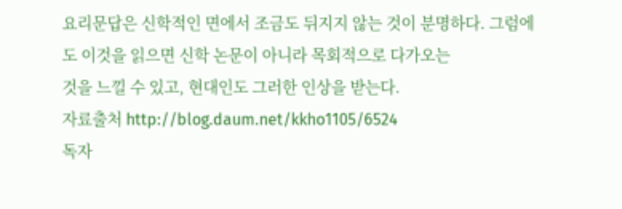요리문답은 신학적인 면에서 조금도 뒤지지 않는 것이 분명하다. 그럼에도 이것을 읽으면 신학 논문이 아니라 목회적으로 다가오는
것을 느낄 수 있고, 현대인도 그러한 인상을 받는다.
자료출처 http://blog.daum.net/kkho1105/6524
독자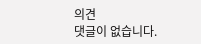의견
댓글이 없습니다.